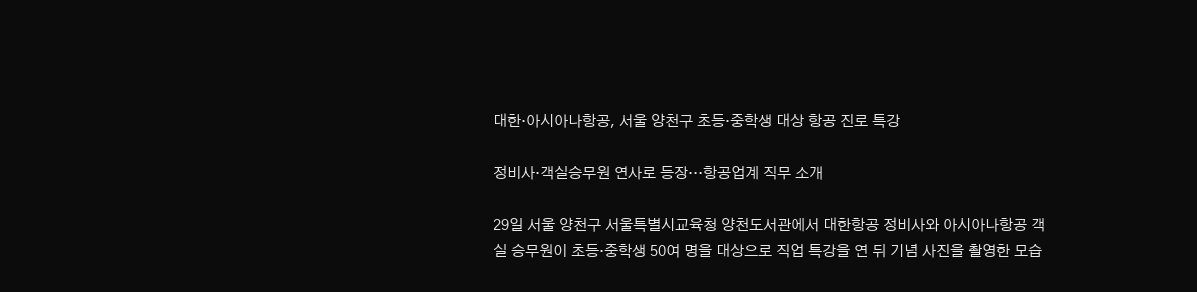대한·아시아나항공, 서울 양천구 초등·중학생 대상 항공 진로 특강

정비사·객실승무원 연사로 등장…항공업계 직무 소개

29일 서울 양천구 서울특별시교육청 양천도서관에서 대한항공 정비사와 아시아나항공 객실 승무원이 초등·중학생 50여 명을 대상으로 직업 특강을 연 뒤 기념 사진을 촬영한 모습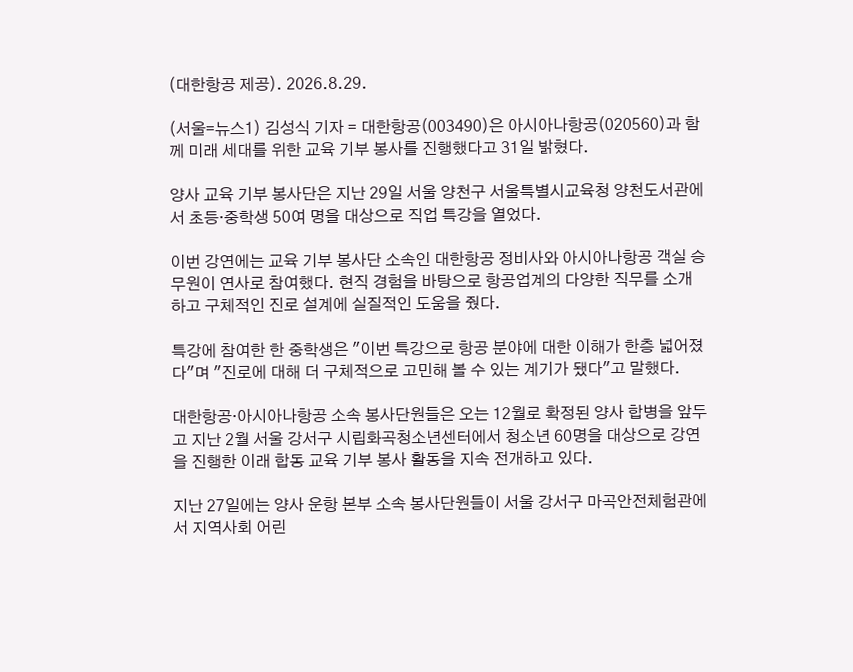(대한항공 제공). 2026.8.29.

(서울=뉴스1) 김성식 기자 = 대한항공(003490)은 아시아나항공(020560)과 함께 미래 세대를 위한 교육 기부 봉사를 진행했다고 31일 밝혔다.

양사 교육 기부 봉사단은 지난 29일 서울 양천구 서울특별시교육청 양천도서관에서 초등·중학생 50여 명을 대상으로 직업 특강을 열었다.

이번 강연에는 교육 기부 봉사단 소속인 대한항공 정비사와 아시아나항공 객실 승무원이 연사로 참여했다. 현직 경험을 바탕으로 항공업계의 다양한 직무를 소개하고 구체적인 진로 설계에 실질적인 도움을 줬다.

특강에 참여한 한 중학생은 "이번 특강으로 항공 분야에 대한 이해가 한층 넓어졌다"며 "진로에 대해 더 구체적으로 고민해 볼 수 있는 계기가 됐다"고 말했다.

대한항공·아시아나항공 소속 봉사단원들은 오는 12월로 확정된 양사 합병을 앞두고 지난 2월 서울 강서구 시립화곡청소년센터에서 청소년 60명을 대상으로 강연을 진행한 이래 합동 교육 기부 봉사 활동을 지속 전개하고 있다.

지난 27일에는 양사 운항 본부 소속 봉사단원들이 서울 강서구 마곡안전체험관에서 지역사회 어린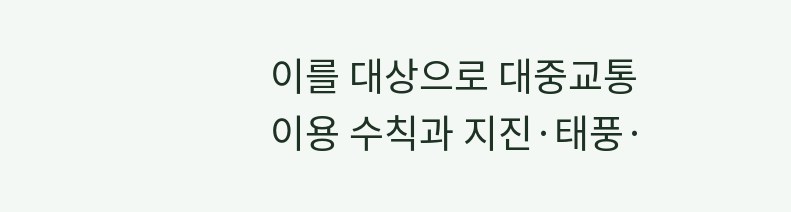이를 대상으로 대중교통 이용 수칙과 지진·태풍·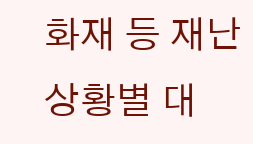화재 등 재난 상황별 대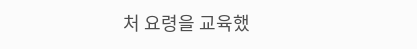처 요령을 교육했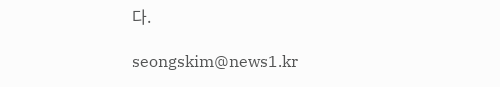다.

seongskim@news1.kr